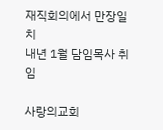재직회의에서 만장일치
내년 1월 담임목사 취임

사랑의교회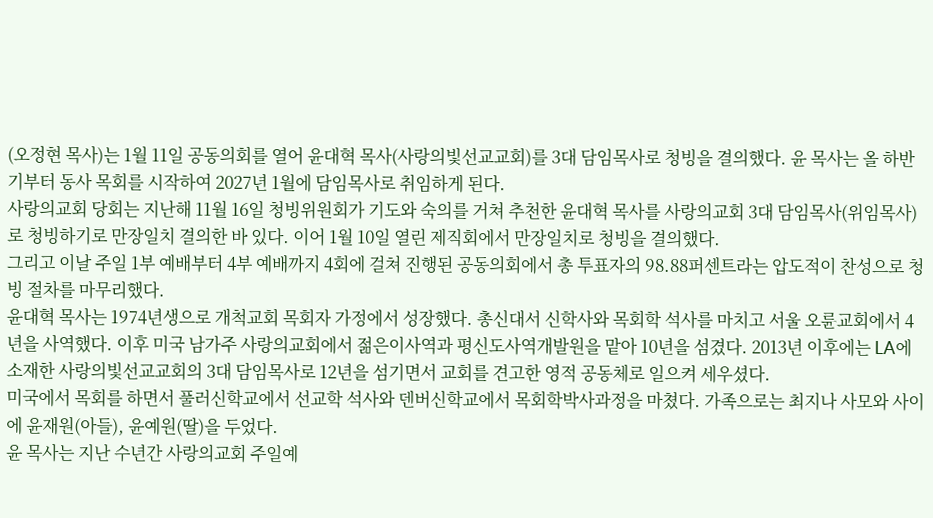(오정현 목사)는 1월 11일 공동의회를 열어 윤대혁 목사(사랑의빛선교교회)를 3대 담임목사로 청빙을 결의했다. 윤 목사는 올 하반기부터 동사 목회를 시작하여 2027년 1월에 담임목사로 취임하게 된다.
사랑의교회 당회는 지난해 11월 16일 청빙위원회가 기도와 숙의를 거쳐 추천한 윤대혁 목사를 사랑의교회 3대 담임목사(위임목사)로 청빙하기로 만장일치 결의한 바 있다. 이어 1월 10일 열린 제직회에서 만장일치로 청빙을 결의했다.
그리고 이날 주일 1부 예배부터 4부 예배까지 4회에 걸쳐 진행된 공동의회에서 총 투표자의 98.88퍼센트라는 압도적이 찬성으로 청빙 절차를 마무리했다.
윤대혁 목사는 1974년생으로 개척교회 목회자 가정에서 성장했다. 총신대서 신학사와 목회학 석사를 마치고 서울 오륜교회에서 4년을 사역했다. 이후 미국 남가주 사랑의교회에서 젊은이사역과 평신도사역개발원을 맡아 10년을 섬겼다. 2013년 이후에는 LA에 소재한 사랑의빛선교교회의 3대 담임목사로 12년을 섬기면서 교회를 견고한 영적 공동체로 일으켜 세우셨다.
미국에서 목회를 하면서 풀러신학교에서 선교학 석사와 덴버신학교에서 목회학박사과정을 마쳤다. 가족으로는 최지나 사모와 사이에 윤재원(아들), 윤예원(딸)을 두었다.
윤 목사는 지난 수년간 사랑의교회 주일예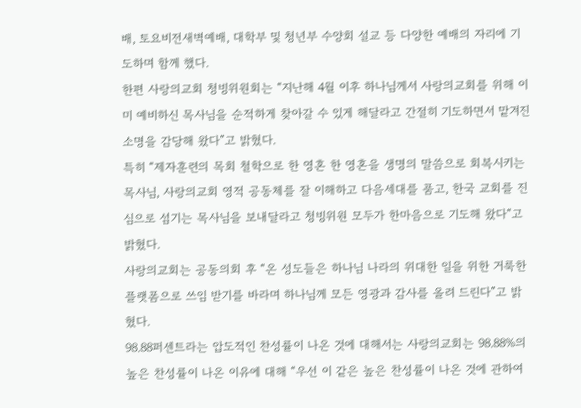배, 토요비전새벽예배, 대학부 및 청년부 수양회 설교 등 다양한 예배의 자리에 기도하며 함께 했다.
한편 사랑의교회 청빙위원회는 “지난해 4월 이후 하나님께서 사랑의교회를 위해 이미 예비하신 목사님을 순적하게 찾아갈 수 있게 해달라고 간절히 기도하면서 맡겨진 소명을 감당해 왔다”고 밝혔다.
특히 “제자훈련의 목회 철학으로 한 영혼 한 영혼을 생명의 말씀으로 회복시키는 목사님, 사랑의교회 영적 공동체를 잘 이해하고 다음세대를 품고, 한국 교회를 진심으로 섬기는 목사님을 보내달라고 청빙위원 모두가 한마음으로 기도해 왔다“고 밝혔다.
사랑의교회는 공동의회 후 “온 성도들은 하나님 나라의 위대한 일을 위한 거룩한 플랫폼으로 쓰임 받기를 바라며 하나님께 모든 영광과 감사를 올려 드린다”고 밝혔다.
98.88퍼센트라는 압도적인 찬성률이 나온 것에 대해서는 사랑의교회는 98.88%의 높은 찬성률이 나온 이유에 대해 “우선 이 같은 높은 찬성률이 나온 것에 관하여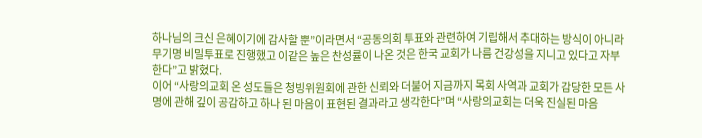하나님의 크신 은혜이기에 감사할 뿐”이라면서 “공동의회 투표와 관련하여 기립해서 추대하는 방식이 아니라 무기명 비밀투표로 진행했고 이같은 높은 찬성률이 나온 것은 한국 교회가 나름 건강성을 지니고 있다고 자부한다”고 밝혔다.
이어 “사랑의교회 온 성도들은 청빙위원회에 관한 신뢰와 더불어 지금까지 목회 사역과 교회가 감당한 모든 사명에 관해 깊이 공감하고 하나 된 마음이 표현된 결과라고 생각한다”며 “사랑의교회는 더욱 진실된 마음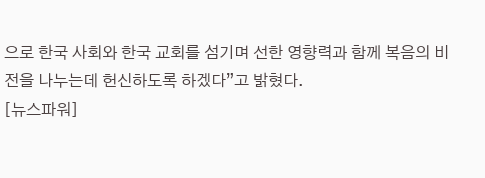으로 한국 사회와 한국 교회를 섬기며 선한 영향력과 함께 복음의 비전을 나누는데 헌신하도록 하겠다”고 밝혔다.
[뉴스파워]